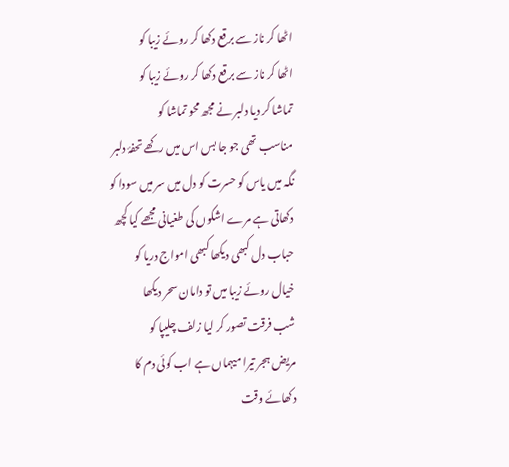اٹھا کر ناز سے برقع دکھا کر روئے زیبا کو
اٹھا کر ناز سے برقع دکھا کر روئے زیبا کو
تماشا کر دیا دلبر نے مجھ محو تماشا کو
مناسب تھی جو جا بس اس میں رکھے تحفۂ دلبر
نگہ میں یاس کو حسرت کو دل میں سر میں سودا کو
دکھاتی ہے مرے اشکوں کی طغیانی مجھے کیا کچھ
حباب دل کبھی دیکھا کبھی امواج دریا کو
خیال روئے زیبا میں تو دامان سحر دیکھا
شب فرقت تصور کر لیا زلف چلیپا کو
مریض ہجر تیرا میہماں ہے اب کوئی دم کا
دکھائے وقت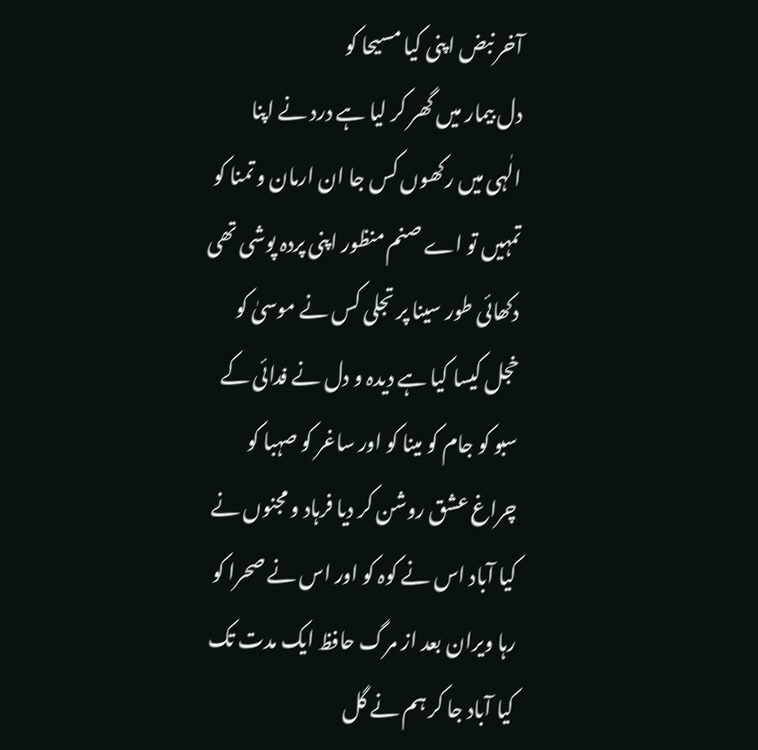آخر نبض اپنی کیا مسیحا کو
دل بیمار میں گھر کر لیا ہے درد نے اپنا
الٰہی میں رکھوں کس جا ان ارمان و تمنا کو
تمہیں تو اے صنم منظور اپنی پردہ پوشی تھی
دکھائی طور سینا پر تجلی کس نے موسیٰ کو
خجل کیسا کیا ہے دیدہ و دل نے فدائی کے
سبو کو جام کو مینا کو اور ساغر کو صہبا کو
چراغ عشق روشن کر دیا فرہاد و مجنوں نے
کیا آباد اس نے کوہ کو اور اس نے صحرا کو
رہا ویران بعد از مرگ حافظ ایک مدت تک
کیا آباد جا کر ہم نے گل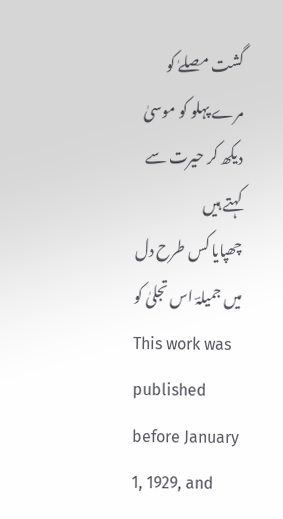گشت مصلےٰ کو
مرے پہلو کو موسیٰ دیکھ کر حیرت سے کہتے ہیں
چھپایا کس طرح دل میں جمیلہؔ اس تجلیٰ کو
This work was published before January 1, 1929, and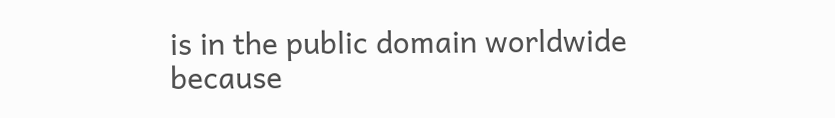is in the public domain worldwide because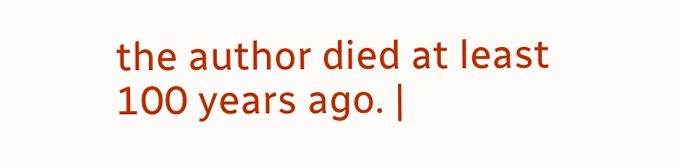the author died at least 100 years ago. |